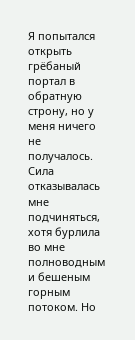Я попытался открыть грёбаный портал в обратную строну, но у меня ничего не получалось. Сила отказывалась мне подчиняться, хотя бурлила во мне полноводным и бешеным горным потоком. Но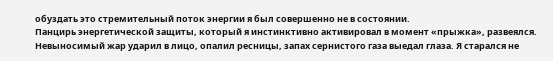обуздать это стремительный поток энергии я был совершенно не в состоянии.
Панцирь энергетической защиты, который я инстинктивно активировал в момент «прыжка», развеялся. Невыносимый жар ударил в лицо, опалил ресницы, запах сернистого газа выедал глаза. Я старался не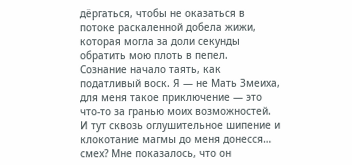дёргаться, чтобы не оказаться в потоке раскаленной добела жижи, которая могла за доли секунды обратить мою плоть в пепел.
Сознание начало таять, как податливый воск. Я — не Мать Змеиха, для меня такое приключение — это что-то за гранью моих возможностей. И тут сквозь оглушительное шипение и клокотание магмы до меня донесся… смех? Мне показалось, что он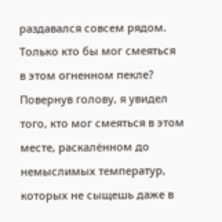раздавался совсем рядом. Только кто бы мог смеяться в этом огненном пекле?
Повернув голову, я увидел того, кто мог смеяться в этом месте, раскалённом до немыслимых температур, которых не сыщешь даже в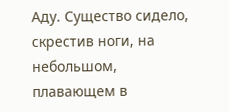Аду. Существо сидело, скрестив ноги, на небольшом, плавающем в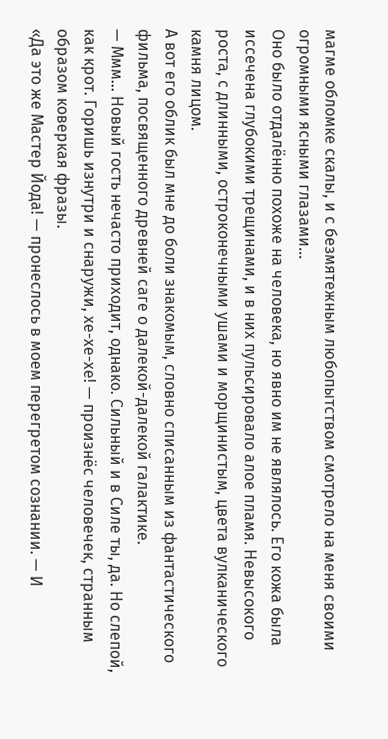магме обломке скалы, и с безмятежным любопытством смотрело на меня своими огромными ясными глазами…
Оно было отдалённо похоже на человека, но явно им не являлось. Его кожа была иссечена глубокими трещинами, и в них пульсировало алое пламя. Невысокого роста, с длинными, остроконечными ушами и морщинистым, цвета вулканического камня лицом.
А вот его облик был мне до боли знакомым, словно списанным из фантастического фильма, посвященного древней саге о далекой-далекой галактике.
— Ммм… Новый гость нечасто приходит, однако. Сильный и в Силе ты, да. Но слепой, как крот. Горишь изнутри и снаружи, хе-хе-хе! — произнёс человечек, странным образом коверкая фразы.
«Да это же Мастер Йода! — пронеслось в моем перегретом сознании. — И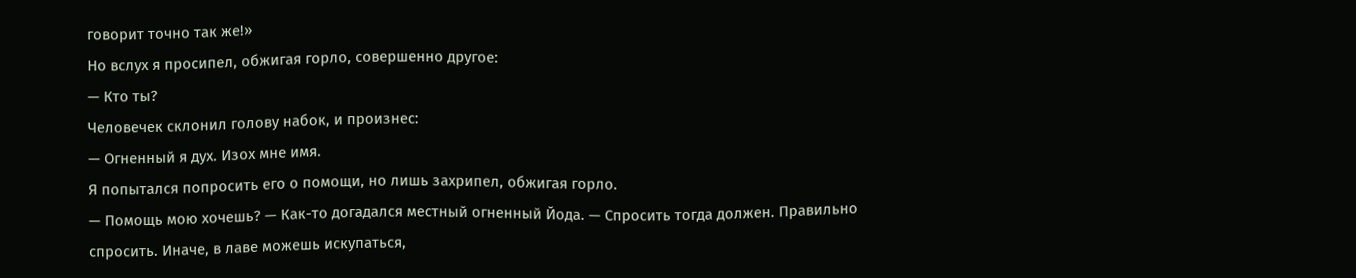говорит точно так же!»
Но вслух я просипел, обжигая горло, совершенно другое:
— Кто ты?
Человечек склонил голову набок, и произнес:
— Огненный я дух. Изох мне имя.
Я попытался попросить его о помощи, но лишь захрипел, обжигая горло.
— Помощь мою хочешь? — Как-то догадался местный огненный Йода. — Спросить тогда должен. Правильно спросить. Иначе, в лаве можешь искупаться,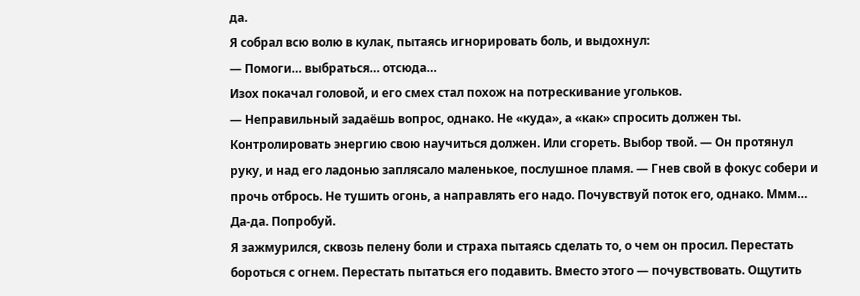да.
Я собрал всю волю в кулак, пытаясь игнорировать боль, и выдохнул:
— Помоги… выбраться… отсюда…
Изох покачал головой, и его смех стал похож на потрескивание угольков.
— Неправильный задаёшь вопрос, однако. Не «куда», а «как» спросить должен ты. Контролировать энергию свою научиться должен. Или сгореть. Выбор твой. — Он протянул руку, и над его ладонью заплясало маленькое, послушное пламя. — Гнев свой в фокус собери и прочь отбрось. Не тушить огонь, а направлять его надо. Почувствуй поток его, однако. Ммм… Да-да. Попробуй.
Я зажмурился, сквозь пелену боли и страха пытаясь сделать то, о чем он просил. Перестать бороться с огнем. Перестать пытаться его подавить. Вместо этого — почувствовать. Ощутить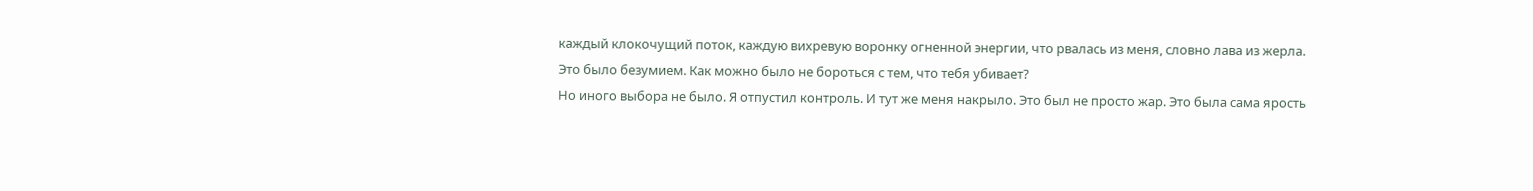каждый клокочущий поток, каждую вихревую воронку огненной энергии, что рвалась из меня, словно лава из жерла. Это было безумием. Как можно было не бороться с тем, что тебя убивает?
Но иного выбора не было. Я отпустил контроль. И тут же меня накрыло. Это был не просто жар. Это была сама ярость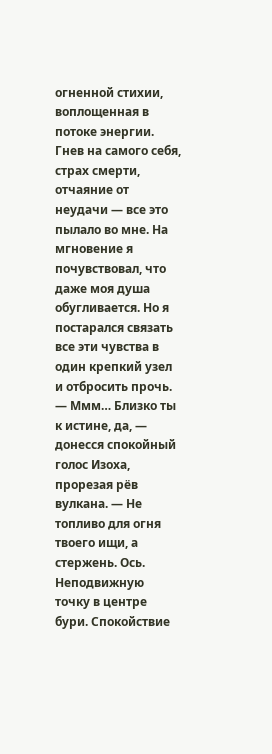огненной стихии, воплощенная в потоке энергии. Гнев на самого себя, страх смерти, отчаяние от неудачи — все это пылало во мне. На мгновение я почувствовал, что даже моя душа обугливается. Но я постарался связать все эти чувства в один крепкий узел и отбросить прочь.
— Ммм… Близко ты к истине, да, — донесся спокойный голос Изоха, прорезая рёв вулкана. — Не топливо для огня твоего ищи, а стержень. Ось. Неподвижную точку в центре бури. Спокойствие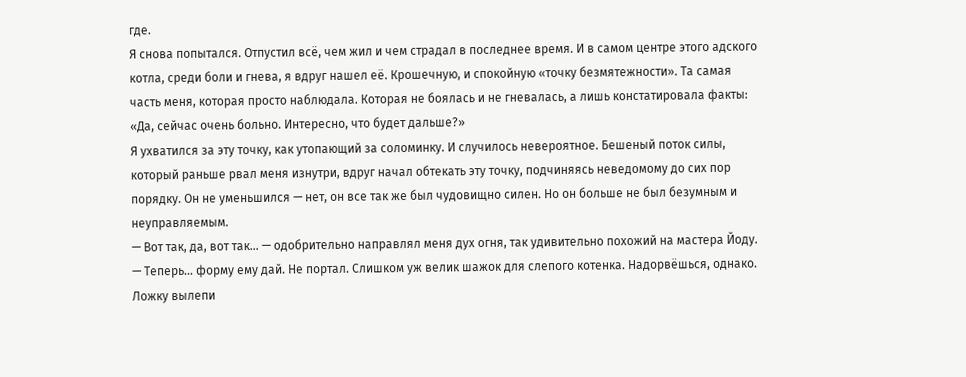где.
Я снова попытался. Отпустил всё, чем жил и чем страдал в последнее время. И в самом центре этого адского котла, среди боли и гнева, я вдруг нашел её. Крошечную, и спокойную «точку безмятежности». Та самая часть меня, которая просто наблюдала. Которая не боялась и не гневалась, а лишь констатировала факты: «Да, сейчас очень больно. Интересно, что будет дальше?»
Я ухватился за эту точку, как утопающий за соломинку. И случилось невероятное. Бешеный поток силы, который раньше рвал меня изнутри, вдруг начал обтекать эту точку, подчиняясь неведомому до сих пор порядку. Он не уменьшился — нет, он все так же был чудовищно силен. Но он больше не был безумным и неуправляемым.
— Вот так, да, вот так… — одобрительно направлял меня дух огня, так удивительно похожий на мастера Йоду. — Теперь… форму ему дай. Не портал. Слишком уж велик шажок для слепого котенка. Надорвёшься, однако. Ложку вылепи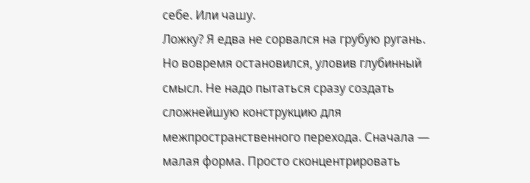себе. Или чашу.
Ложку? Я едва не сорвался на грубую ругань. Но вовремя остановился, уловив глубинный смысл. Не надо пытаться сразу создать сложнейшую конструкцию для межпространственного перехода. Сначала — малая форма. Просто сконцентрировать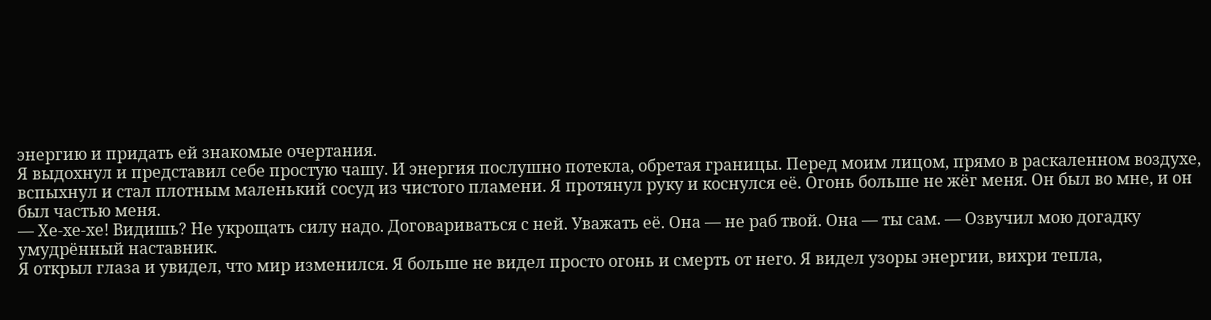энергию и придать ей знакомые очертания.
Я выдохнул и представил себе простую чашу. И энергия послушно потекла, обретая границы. Перед моим лицом, прямо в раскаленном воздухе, вспыхнул и стал плотным маленький сосуд из чистого пламени. Я протянул руку и коснулся её. Огонь больше не жёг меня. Он был во мне, и он был частью меня.
— Хе-хе-хе! Видишь? Не укрощать силу надо. Договариваться с ней. Уважать её. Она — не раб твой. Она — ты сам. — Озвучил мою догадку умудрённый наставник.
Я открыл глаза и увидел, что мир изменился. Я больше не видел просто огонь и смерть от него. Я видел узоры энергии, вихри тепла,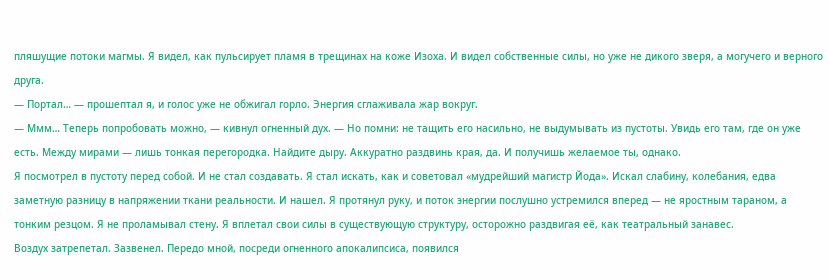пляшущие потоки магмы. Я видел, как пульсирует пламя в трещинах на коже Изоха. И видел собственные силы, но уже не дикого зверя, а могучего и верного друга.
— Портал… — прошептал я, и голос уже не обжигал горло. Энергия сглаживала жар вокруг.
— Ммм… Теперь попробовать можно, — кивнул огненный дух. — Но помни: не тащить его насильно, не выдумывать из пустоты. Увидь его там, где он уже есть. Между мирами — лишь тонкая перегородка. Найдите дыру. Аккуратно раздвинь края, да. И получишь желаемое ты, однако.
Я посмотрел в пустоту перед собой. И не стал создавать. Я стал искать, как и советовал «мудрейший магистр Йода». Искал слабину, колебания, едва заметную разницу в напряжении ткани реальности. И нашел. Я протянул руку, и поток энергии послушно устремился вперед — не яростным тараном, а тонким резцом. Я не проламывал стену. Я вплетал свои силы в существующую структуру, осторожно раздвигая её, как театральный занавес.
Воздух затрепетал. Зазвенел. Передо мной, посреди огненного апокалипсиса, появился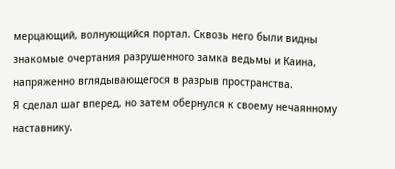мерцающий, волнующийся портал. Сквозь него были видны знакомые очертания разрушенного замка ведьмы и Каина, напряженно вглядывающегося в разрыв пространства.
Я сделал шаг вперед, но затем обернулся к своему нечаянному наставнику.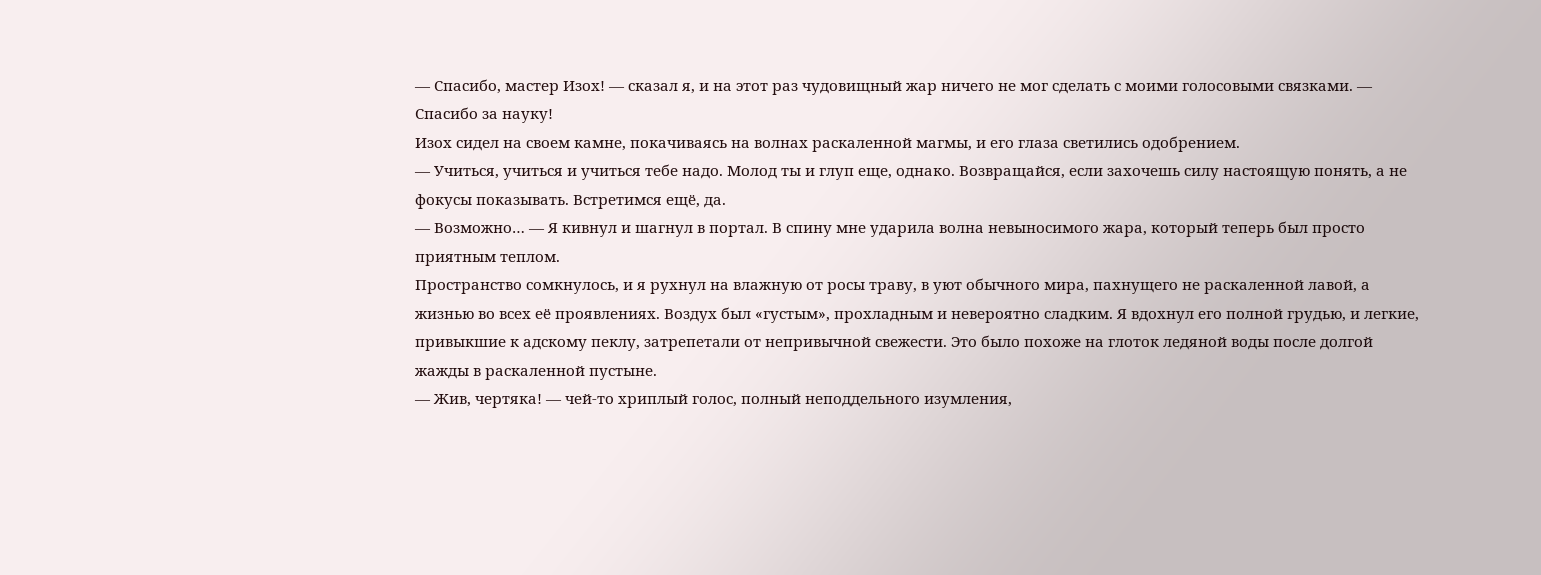— Спасибо, мастер Изох! — сказал я, и на этот раз чудовищный жар ничего не мог сделать с моими голосовыми связками. — Спасибо за науку!
Изох сидел на своем камне, покачиваясь на волнах раскаленной магмы, и его глаза светились одобрением.
— Учиться, учиться и учиться тебе надо. Молод ты и глуп еще, однако. Возвращайся, если захочешь силу настоящую понять, а не фокусы показывать. Встретимся ещё, да.
— Возможно… — Я кивнул и шагнул в портал. В спину мне ударила волна невыносимого жара, который теперь был просто приятным теплом.
Пространство сомкнулось, и я рухнул на влажную от росы траву, в уют обычного мира, пахнущего не раскаленной лавой, а жизнью во всех её проявлениях. Воздух был «густым», прохладным и невероятно сладким. Я вдохнул его полной грудью, и легкие, привыкшие к адскому пеклу, затрепетали от непривычной свежести. Это было похоже на глоток ледяной воды после долгой жажды в раскаленной пустыне.
— Жив, чертяка! — чей-то хриплый голос, полный неподдельного изумления,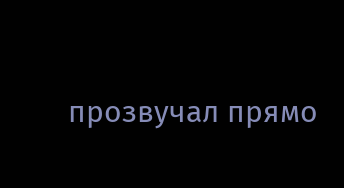прозвучал прямо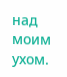над моим ухом.